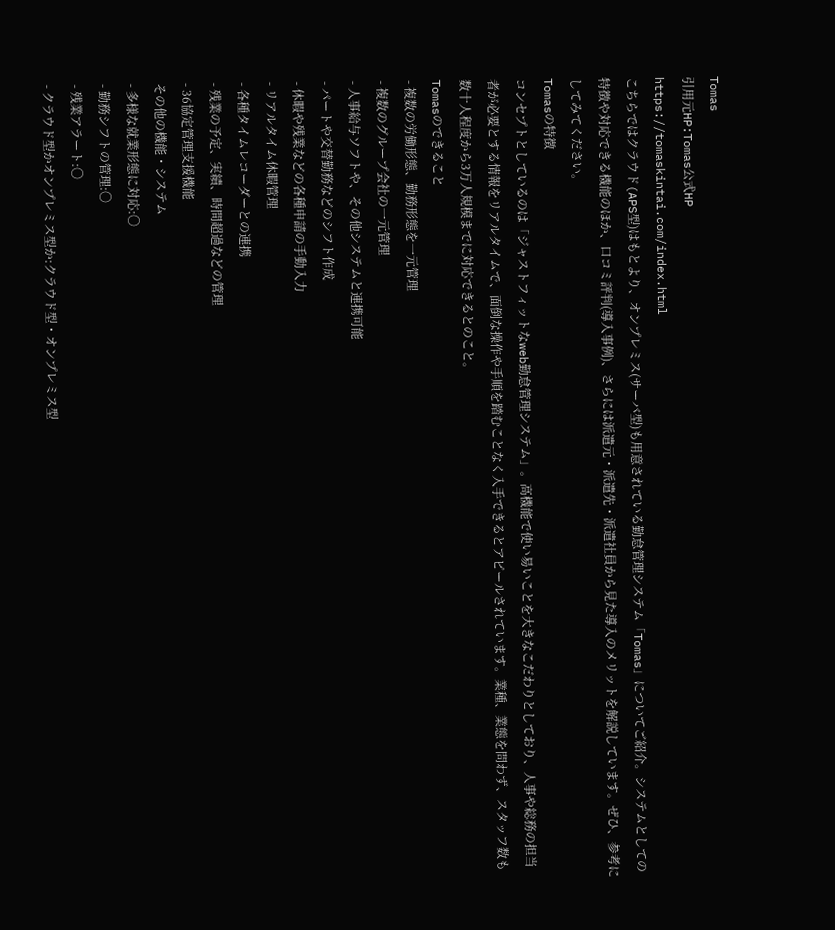Tomas
引用元HP:Tomas公式HP
https://tomaskintai.com/index.html
こちらではクラウド(APS型)はもとより、オンプレミス(サーバ型)も用意されている勤怠管理システム「Tomas」についてご紹介。システムとしての特徴や対応できる機能のほか、口コミ評判(導入事例)、さらには派遣元・派遣先・派遣社員から見た導入のメリットを解説しています。ぜひ、参考にしてみてください。
Tomasの特徴
コンセプトとしているのは「ジャストフィットなweb勤怠管理システム」。高機能で使い易いことを大きなこだわりとしており、人事や総務の担当者が必要とする情報をリアルタイムで、面倒な操作や手順を踏むことなく入手できるとアピールされています。業種、業態を問わず、スタッフ数も数十人程度から3万人規模までに対応できるとのこと。
Tomasのできること
- 複数の労働形態、勤務形態を一元管理
- 複数のグループ会社の一元管理
- 人事給与ソフトや、その他システムと連携可能
- パートや交替勤務などのシフト作成
- 休暇や残業などの各種申請の手動入力
- リアルタイム休暇管理
- 各種タイムレコーダーとの連携
- 残業の予定、実績、時間超過などの管理
- 36協定管理支援機能
その他の機能・システム
- 多様な就業形態に対応:〇
- 勤務シフトの管理:〇
- 残業アラート:〇
- クラウド型かオンプレミス型か:クラウド型・オンプレミス型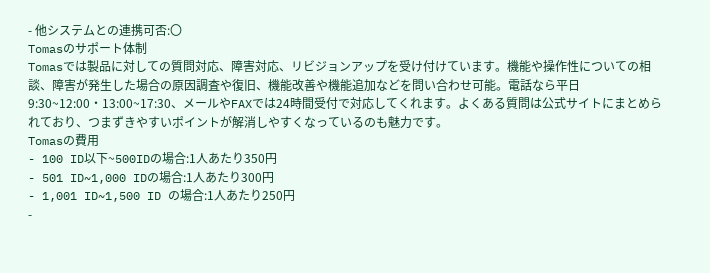- 他システムとの連携可否:〇
Tomasのサポート体制
Tomasでは製品に対しての質問対応、障害対応、リビジョンアップを受け付けています。機能や操作性についての相談、障害が発生した場合の原因調査や復旧、機能改善や機能追加などを問い合わせ可能。電話なら平日9:30~12:00・13:00~17:30、メールやFAXでは24時間受付で対応してくれます。よくある質問は公式サイトにまとめられており、つまずきやすいポイントが解消しやすくなっているのも魅力です。
Tomasの費用
- 100 ID以下~500IDの場合:1人あたり350円
- 501 ID~1,000 IDの場合:1人あたり300円
- 1,001 ID~1,500 ID の場合:1人あたり250円
-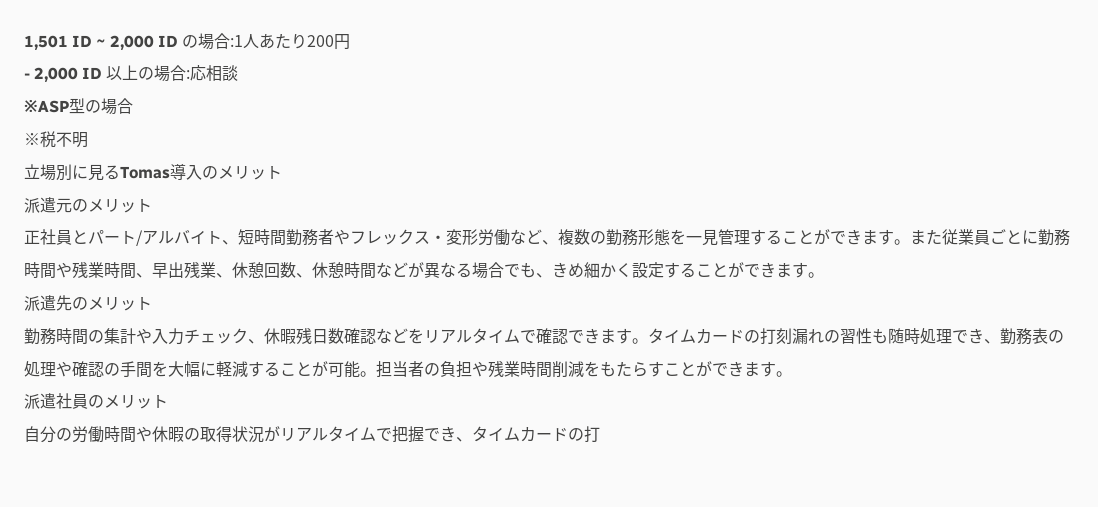1,501 ID ~ 2,000 ID の場合:1人あたり200円
- 2,000 ID 以上の場合:応相談
※ASP型の場合
※税不明
立場別に見るTomas導入のメリット
派遣元のメリット
正社員とパート/アルバイト、短時間勤務者やフレックス・変形労働など、複数の勤務形態を一見管理することができます。また従業員ごとに勤務時間や残業時間、早出残業、休憩回数、休憩時間などが異なる場合でも、きめ細かく設定することができます。
派遣先のメリット
勤務時間の集計や入力チェック、休暇残日数確認などをリアルタイムで確認できます。タイムカードの打刻漏れの習性も随時処理でき、勤務表の処理や確認の手間を大幅に軽減することが可能。担当者の負担や残業時間削減をもたらすことができます。
派遣社員のメリット
自分の労働時間や休暇の取得状況がリアルタイムで把握でき、タイムカードの打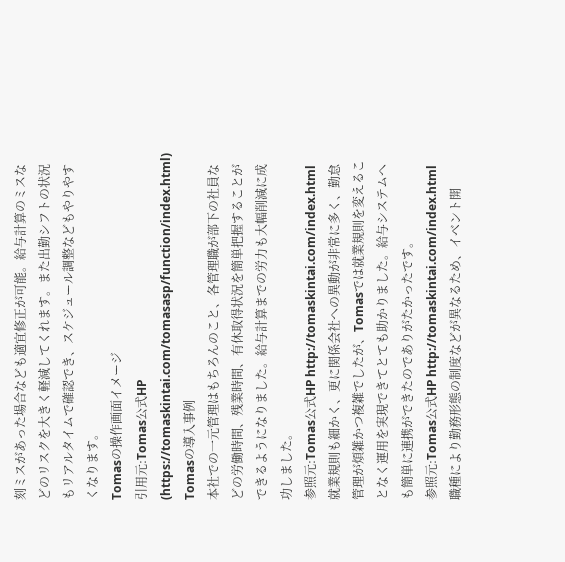刻ミスがあった場合なども適宜修正が可能。給与計算のミスなどのリスクを大きく軽減してくれます。また出勤シフトの状況もリアルタイムで確認でき、スケジュール調整などもやりやすくなります。
Tomasの操作画面イメージ
引用元:Tomas公式HP
(https://tomaskintai.com/tomasasp/function/index.html)
Tomasの導入事例
本社での一元管理はもちろんのこと、各管理職が部下の社員などの労働時間、残業時間、有休取得状況を簡単把握することができるようになりました。給与計算までの労力も大幅削減に成功しました。
参照元:Tomas公式HP http://tomaskintai.com/index.html
就業規則も細かく、更に関係会社への異動が非常に多く、勤怠管理が煩雑かつ複雑でしたが、Tomasでは就業規則を変えることなく運用を実現できてとても助かりました。給与システムへも簡単に連携ができたのでありがたかったです。
参照元:Tomas公式HP http://tomaskintai.com/index.html
職種により勤務形態の制度などが異なるため、イベント開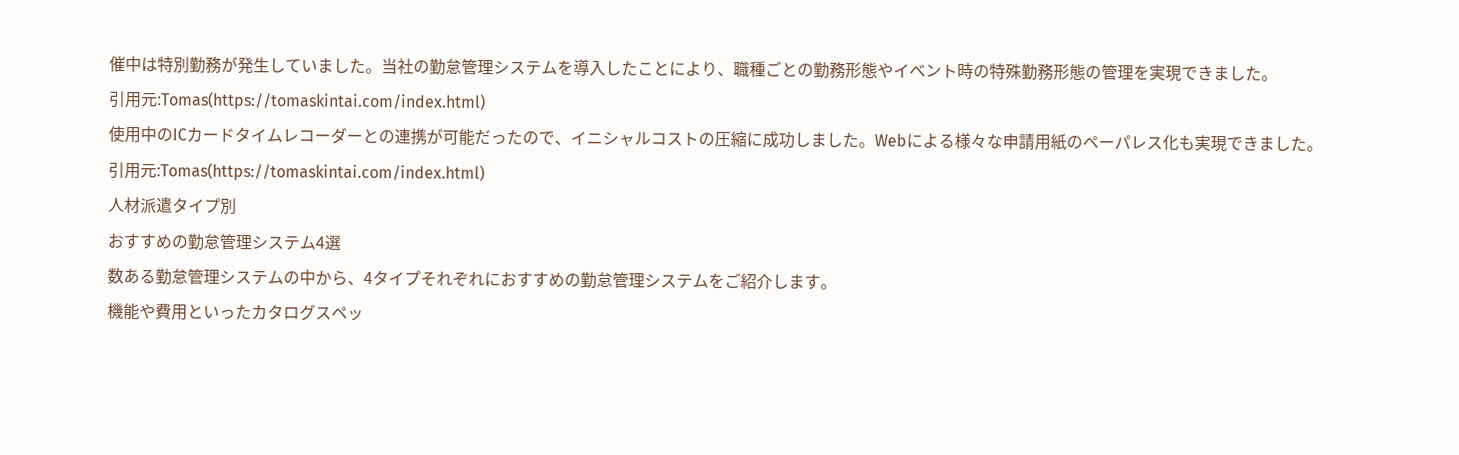催中は特別勤務が発生していました。当社の勤怠管理システムを導入したことにより、職種ごとの勤務形態やイベント時の特殊勤務形態の管理を実現できました。
引用元:Tomas(https://tomaskintai.com/index.html)
使用中のICカードタイムレコーダーとの連携が可能だったので、イニシャルコストの圧縮に成功しました。Webによる様々な申請用紙のペーパレス化も実現できました。
引用元:Tomas(https://tomaskintai.com/index.html)
人材派遣タイプ別
おすすめの勤怠管理システム4選
数ある勤怠管理システムの中から、4タイプそれぞれにおすすめの勤怠管理システムをご紹介します。
機能や費用といったカタログスペッ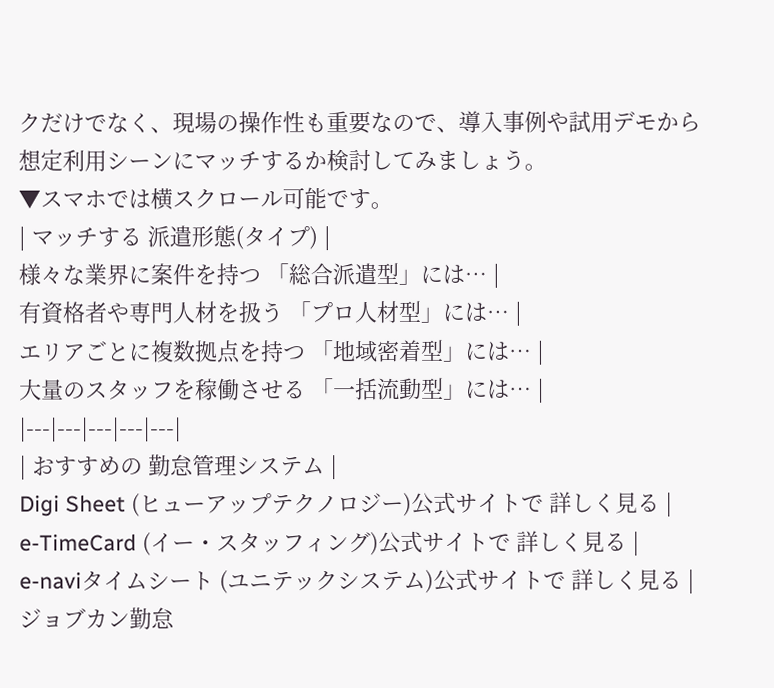クだけでなく、現場の操作性も重要なので、導入事例や試用デモから想定利用シーンにマッチするか検討してみましょう。
▼スマホでは横スクロール可能です。
| マッチする 派遣形態(タイプ) |
様々な業界に案件を持つ 「総合派遣型」には… |
有資格者や専門人材を扱う 「プロ人材型」には… |
エリアごとに複数拠点を持つ 「地域密着型」には… |
大量のスタッフを稼働させる 「一括流動型」には… |
|---|---|---|---|---|
| おすすめの 勤怠管理システム |
Digi Sheet (ヒューアップテクノロジー)公式サイトで 詳しく見る |
e-TimeCard (イー・スタッフィング)公式サイトで 詳しく見る |
e-naviタイムシート (ユニテックシステム)公式サイトで 詳しく見る |
ジョブカン勤怠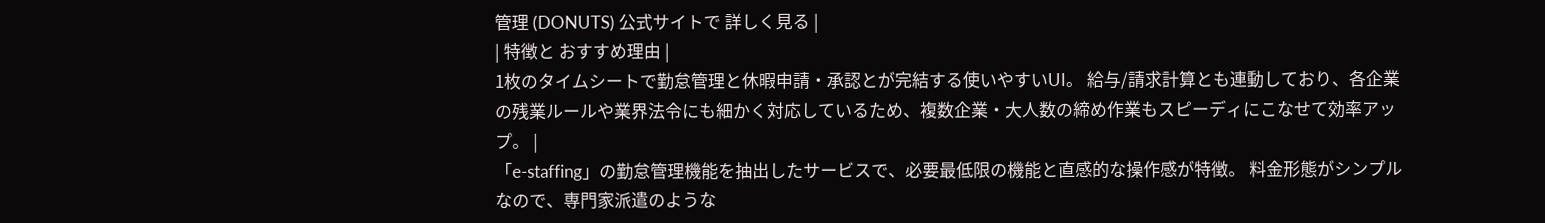管理 (DONUTS) 公式サイトで 詳しく見る |
| 特徴と おすすめ理由 |
1枚のタイムシートで勤怠管理と休暇申請・承認とが完結する使いやすいUI。 給与/請求計算とも連動しており、各企業の残業ルールや業界法令にも細かく対応しているため、複数企業・大人数の締め作業もスピーディにこなせて効率アップ。 |
「e-staffing」の勤怠管理機能を抽出したサービスで、必要最低限の機能と直感的な操作感が特徴。 料金形態がシンプルなので、専門家派遣のような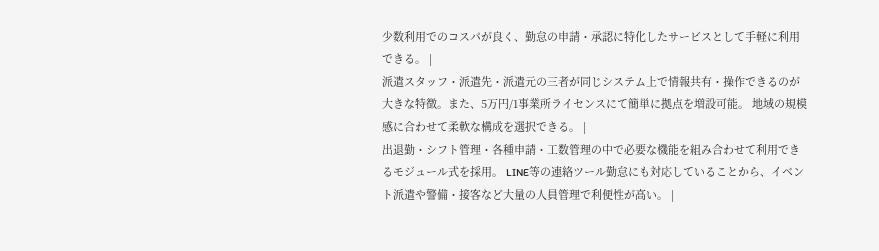少数利用でのコスパが良く、勤怠の申請・承認に特化したサービスとして手軽に利用できる。 |
派遣スタッフ・派遣先・派遣元の三者が同じシステム上で情報共有・操作できるのが大きな特徴。また、5万円/1事業所ライセンスにて簡単に拠点を増設可能。 地域の規模感に合わせて柔軟な構成を選択できる。 |
出退勤・シフト管理・各種申請・工数管理の中で必要な機能を組み合わせて利用できるモジュール式を採用。 LINE等の連絡ツール勤怠にも対応していることから、イベント派遣や警備・接客など大量の人員管理で利便性が高い。 |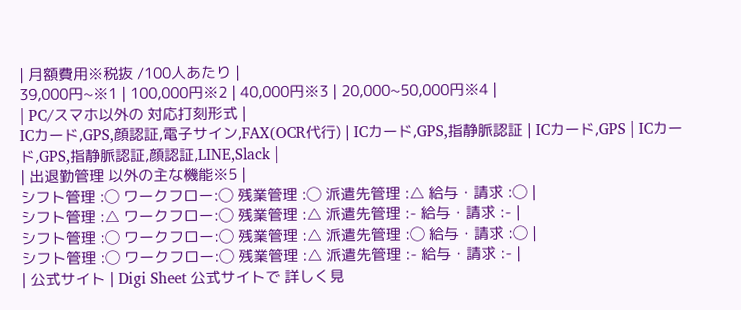| 月額費用※税抜 /100人あたり |
39,000円~※1 | 100,000円※2 | 40,000円※3 | 20,000~50,000円※4 |
| PC/スマホ以外の 対応打刻形式 |
ICカード,GPS,顔認証,電子サイン,FAX(OCR代行) | ICカード,GPS,指静脈認証 | ICカード,GPS | ICカード,GPS,指静脈認証,顔認証,LINE,Slack |
| 出退勤管理 以外の主な機能※5 |
シフト管理 :◯ ワークフロー:◯ 残業管理 :◯ 派遣先管理 :△ 給与・請求 :◯ |
シフト管理 :△ ワークフロー:◯ 残業管理 :△ 派遣先管理 :- 給与・請求 :- |
シフト管理 :◯ ワークフロー:◯ 残業管理 :△ 派遣先管理 :◯ 給与・請求 :◯ |
シフト管理 :◯ ワークフロー:◯ 残業管理 :△ 派遣先管理 :- 給与・請求 :- |
| 公式サイト | Digi Sheet 公式サイトで 詳しく見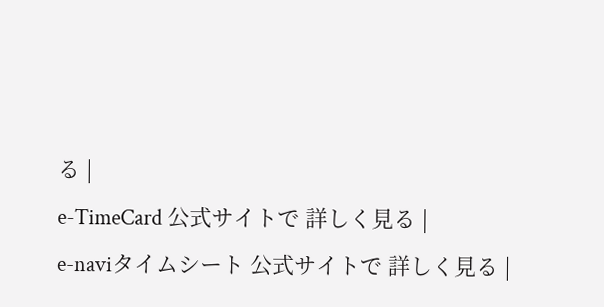る |
e-TimeCard 公式サイトで 詳しく見る |
e-naviタイムシート 公式サイトで 詳しく見る |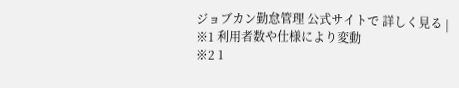ジョブカン勤怠管理 公式サイトで 詳しく見る |
※1 利用者数や仕様により変動
※2 1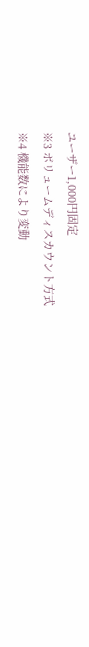ユーザー1,000円固定
※3 ボリュームディスカウント方式
※4 機能数により変動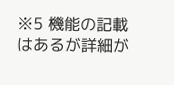※5 機能の記載はあるが詳細が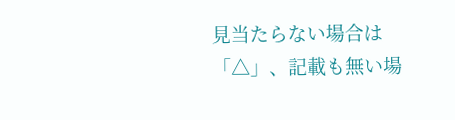見当たらない場合は「△」、記載も無い場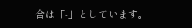合は「-」としています。